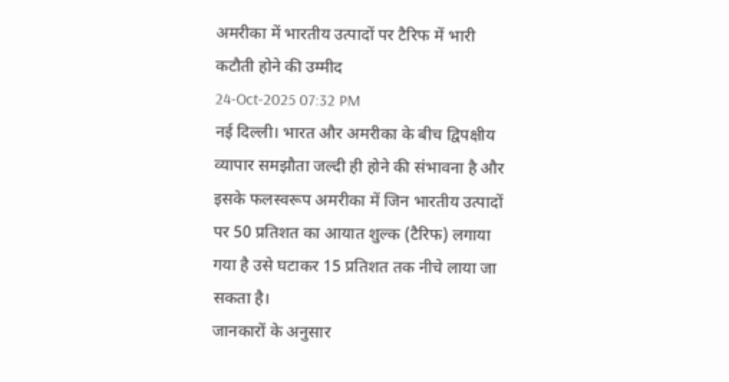अमरीका में भारतीय उत्पादों पर टैरिफ में भारी कटौती होने की उम्मीद
24-Oct-2025 07:32 PM
नई दिल्ली। भारत और अमरीका के बीच द्विपक्षीय व्यापार समझौता जल्दी ही होने की संभावना है और इसके फलस्वरूप अमरीका में जिन भारतीय उत्पादों पर 50 प्रतिशत का आयात शुल्क (टैरिफ) लगाया गया है उसे घटाकर 15 प्रतिशत तक नीचे लाया जा सकता है।
जानकारों के अनुसार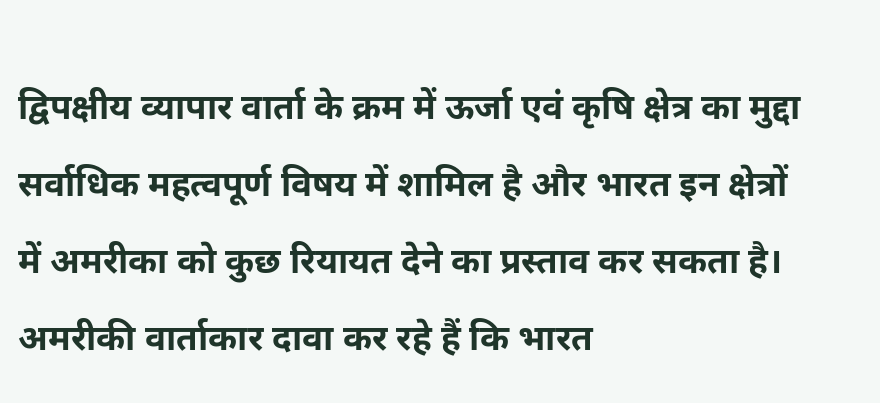द्विपक्षीय व्यापार वार्ता के क्रम में ऊर्जा एवं कृषि क्षेत्र का मुद्दा सर्वाधिक महत्वपूर्ण विषय में शामिल है और भारत इन क्षेत्रों में अमरीका को कुछ रियायत देने का प्रस्ताव कर सकता है।
अमरीकी वार्ताकार दावा कर रहे हैं कि भारत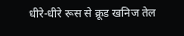धीरे-धीरे रूस से क्रूड खनिज तेल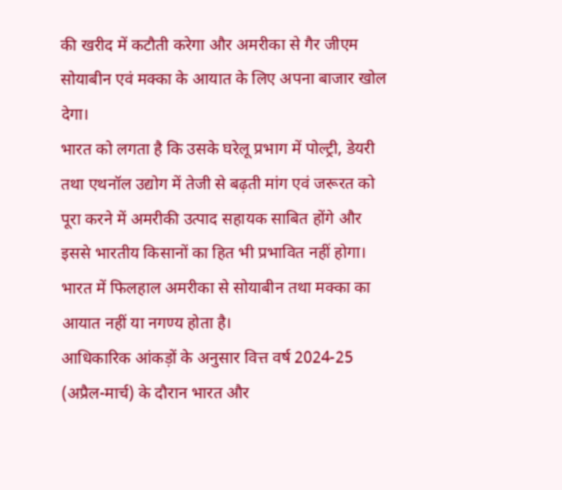की खरीद में कटौती करेगा और अमरीका से गैर जीएम सोयाबीन एवं मक्का के आयात के लिए अपना बाजार खोल देगा।
भारत को लगता है कि उसके घरेलू प्रभाग में पोल्ट्री, डेयरी तथा एथनॉल उद्योग में तेजी से बढ़ती मांग एवं जरूरत को पूरा करने में अमरीकी उत्पाद सहायक साबित होंगे और इससे भारतीय किसानों का हित भी प्रभावित नहीं होगा। भारत में फिलहाल अमरीका से सोयाबीन तथा मक्का का आयात नहीं या नगण्य होता है।
आधिकारिक आंकड़ों के अनुसार वित्त वर्ष 2024-25 (अप्रैल-मार्च) के दौरान भारत और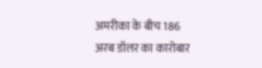अमरीका के बीच 186 अरब डॉलर का कारोबार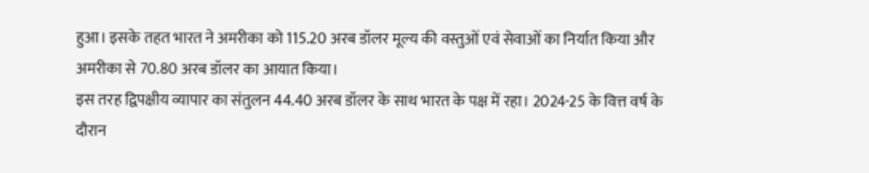हुआ। इसके तहत भारत ने अमरीका को 115.20 अरब डॉलर मूल्य की वस्तुओं एवं सेवाओं का निर्यात किया और अमरीका से 70.80 अरब डॉलर का आयात किया।
इस तरह द्विपक्षीय व्यापार का संतुलन 44.40 अरब डॉलर के साथ भारत के पक्ष में रहा। 2024-25 के वित्त वर्ष के दौरान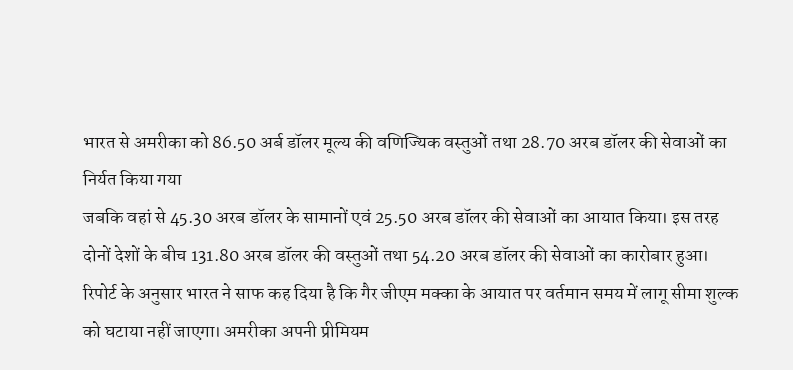भारत से अमरीका को 86.50 अर्ब डॉलर मूल्य की वणिज्यिक वस्तुओं तथा 28.70 अरब डॉलर की सेवाओं का निर्यत किया गया
जबकि वहां से 45.30 अरब डॉलर के सामानों एवं 25.50 अरब डॉलर की सेवाओं का आयात किया। इस तरह दोनों देशों के बीच 131.80 अरब डॉलर की वस्तुओं तथा 54.20 अरब डॉलर की सेवाओं का कारोबार हुआ।
रिपोर्ट के अनुसार भारत ने साफ कह दिया है कि गैर जीएम मक्का के आयात पर वर्तमान समय में लागू सीमा शुल्क को घटाया नहीं जाएगा। अमरीका अपनी प्रीमियम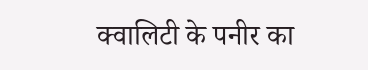क्वालिटी के पनीर का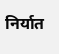निर्यात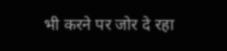भी करने पर जोर दे रहा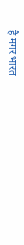है मगर भारत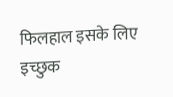फिलहाल इसके लिए इच्छुक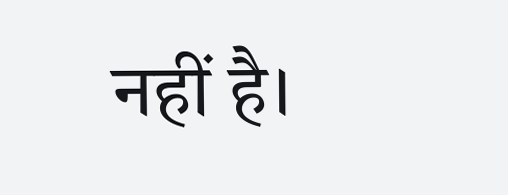नहीं है।